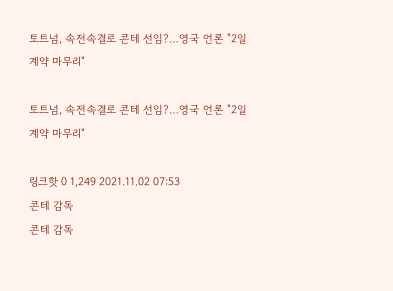토트넘, 속전속결로 콘테 선임?…영국 언론 "2일 계약 마무리"

토트넘, 속전속결로 콘테 선임?…영국 언론 "2일 계약 마무리"

링크핫 0 1,249 2021.11.02 07:53
콘테 감독
콘테 감독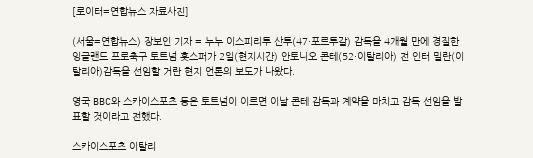[로이터=연합뉴스 자료사진]

(서울=연합뉴스) 장보인 기자 = 누누 이스피리투 산투(47·포르투갈) 감독을 4개월 만에 경질한 잉글랜드 프로축구 토트넘 홋스퍼가 2일(현지시간) 안토니오 콘테(52·이탈리아) 전 인터 밀란(이탈리아)감독을 선임할 거란 현지 언론의 보도가 나왔다.

영국 BBC와 스카이스포츠 등은 토트넘이 이르면 이날 콘테 감독과 계약을 마치고 감독 선임을 발표할 것이라고 전했다.

스카이스포츠 이탈리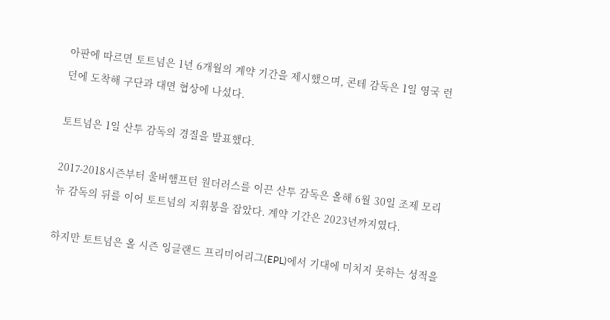아판에 따르면 토트넘은 1년 6개월의 계약 기간을 제시했으며, 콘테 감독은 1일 영국 런던에 도착해 구단과 대면 협상에 나섰다.

토트넘은 1일 산투 감독의 경질을 발표했다.

2017-2018시즌부터 울버햄프턴 원더러스를 이끈 산투 감독은 올해 6월 30일 조제 모리뉴 감독의 뒤를 이어 토트넘의 지휘봉을 잡았다. 계약 기간은 2023년까지였다.

하지만 토트넘은 올 시즌 잉글랜드 프리미어리그(EPL)에서 기대에 미치지 못하는 성적을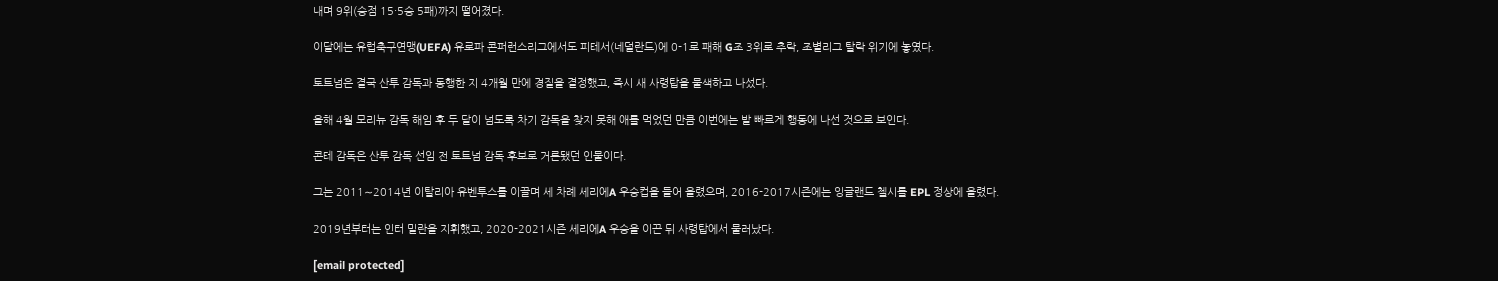내며 9위(승점 15·5승 5패)까지 떨어졌다.

이달에는 유럽축구연맹(UEFA) 유로파 콘퍼런스리그에서도 피테서(네덜란드)에 0-1로 패해 G조 3위로 추락, 조별리그 탈락 위기에 놓였다.

토트넘은 결국 산투 감독과 동행한 지 4개월 만에 경질을 결정했고, 즉시 새 사령탑을 물색하고 나섰다.

올해 4월 모리뉴 감독 해임 후 두 달이 넘도록 차기 감독을 찾지 못해 애를 먹었던 만큼 이번에는 발 빠르게 행동에 나선 것으로 보인다.

콘테 감독은 산투 감독 선임 전 토트넘 감독 후보로 거론됐던 인물이다.

그는 2011∼2014년 이탈리아 유벤투스를 이끌며 세 차례 세리에A 우승컵을 들어 올렸으며, 2016-2017시즌에는 잉글랜드 첼시를 EPL 정상에 올렸다.

2019년부터는 인터 밀란을 지휘했고, 2020-2021시즌 세리에A 우승을 이끈 뒤 사령탑에서 물러났다.

[email protected]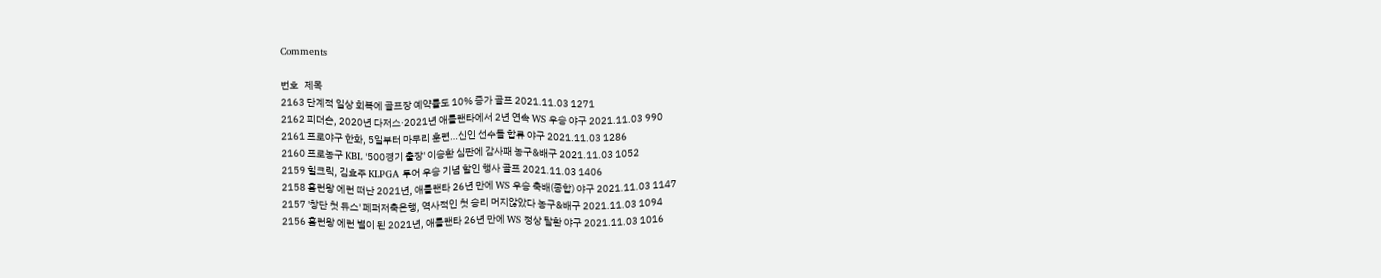Comments

번호   제목
2163 단계적 일상 회복에 골프장 예약률도 10% 증가 골프 2021.11.03 1271
2162 피더슨, 2020년 다저스·2021년 애틀랜타에서 2년 연속 WS 우승 야구 2021.11.03 990
2161 프로야구 한화, 5일부터 마무리 훈련…신인 선수들 합류 야구 2021.11.03 1286
2160 프로농구 KBL '500경기 출장' 이승환 심판에 감사패 농구&배구 2021.11.03 1052
2159 힐크릭, 김효주 KLPGA 투어 우승 기념 할인 행사 골프 2021.11.03 1406
2158 홈런왕 에런 떠난 2021년, 애틀랜타 26년 만에 WS 우승 축배(종합) 야구 2021.11.03 1147
2157 '창단 첫 듀스' 페퍼저축은행, 역사적인 첫 승리 머지않았다 농구&배구 2021.11.03 1094
2156 홈런왕 에런 별이 된 2021년, 애틀랜타 26년 만에 WS 정상 탈환 야구 2021.11.03 1016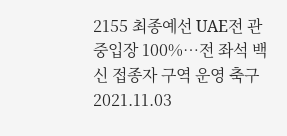2155 최종예선 UAE전 관중입장 100%…전 좌석 백신 접종자 구역 운영 축구 2021.11.03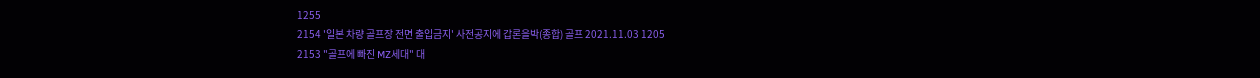1255
2154 '일본 차량 골프장 전면 출입금지' 사전공지에 갑론을박(종합) 골프 2021.11.03 1205
2153 "골프에 빠진 MZ세대" 대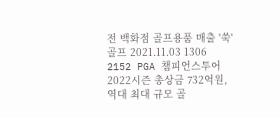전 백화점 골프용품 매출 '쑥' 골프 2021.11.03 1306
2152 PGA 챔피언스투어 2022시즌 총상금 732억원, 역대 최대 규모 골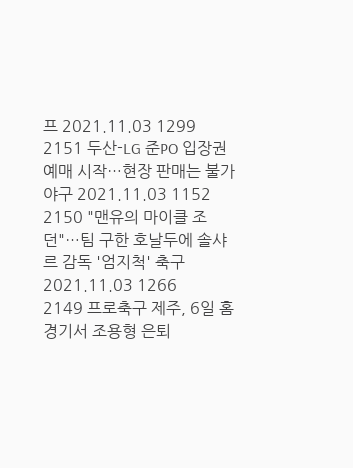프 2021.11.03 1299
2151 두산-LG 준PO 입장권 예매 시작…현장 판매는 불가 야구 2021.11.03 1152
2150 "맨유의 마이클 조던"…팀 구한 호날두에 솔샤르 감독 '엄지척' 축구 2021.11.03 1266
2149 프로축구 제주, 6일 홈경기서 조용형 은퇴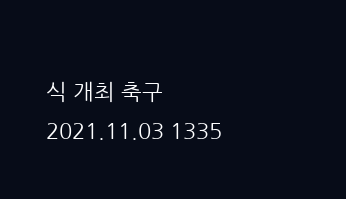식 개최 축구 2021.11.03 1335